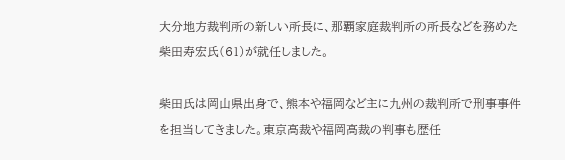大分地方裁判所の新しい所長に、那覇家庭裁判所の所長などを務めた柴田寿宏氏(61)が就任しました。

柴田氏は岡山県出身で、熊本や福岡など主に九州の裁判所で刑事事件を担当してきました。東京高裁や福岡高裁の判事も歴任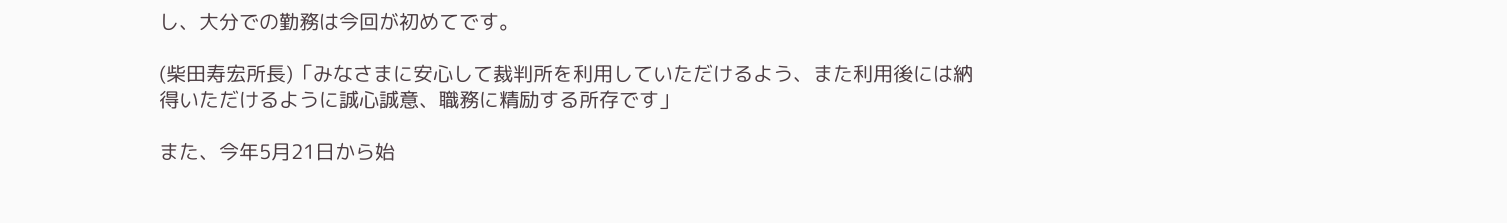し、大分での勤務は今回が初めてです。

(柴田寿宏所長)「みなさまに安心して裁判所を利用していただけるよう、また利用後には納得いただけるように誠心誠意、職務に精励する所存です」

また、今年5月21日から始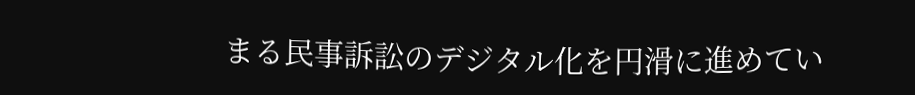まる民事訴訟のデジタル化を円滑に進めてい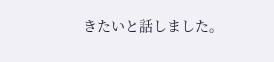きたいと話しました。